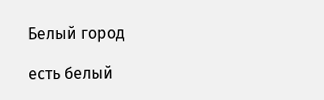Белый город

есть белый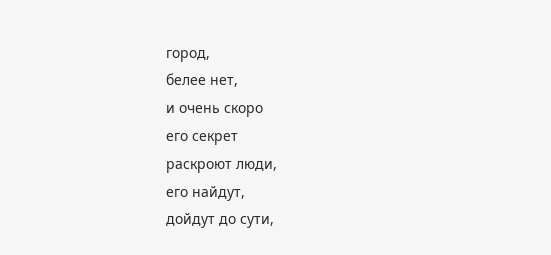город,
белее нет,
и очень скоро
его секрет
раскроют люди,
его найдут,
дойдут до сути,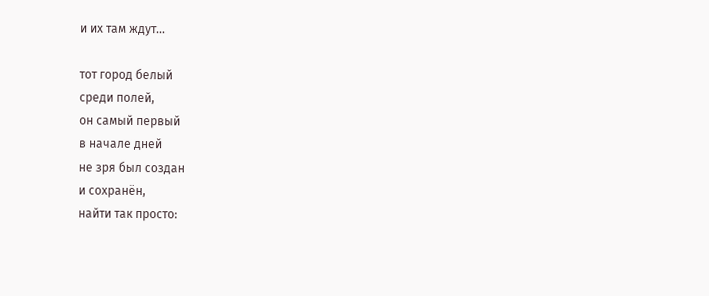и их там ждут…

тот город белый
среди полей,
он самый первый
в начале дней
не зря был создан
и сохранён,
найти так просто: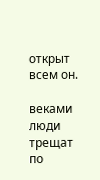открыт всем он.

веками люди
трещат по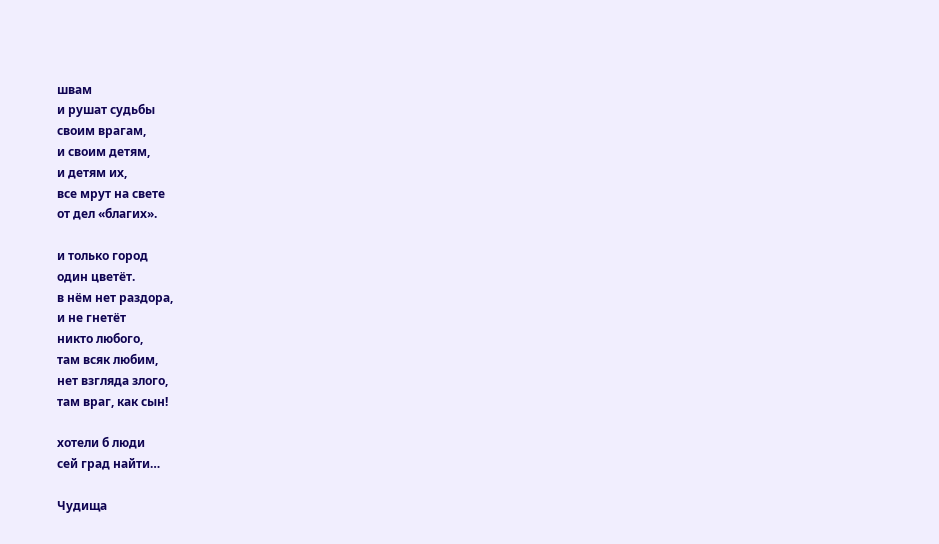швам
и рушат судьбы
своим врагам,
и своим детям,
и детям их,
все мрут на свете
от дел «благих».

и только город
один цветёт.
в нём нет раздора,
и не гнетёт
никто любого,
там всяк любим,
нет взгляда злого,
там враг, как сын!

хотели б люди
сей град найти…

Чудища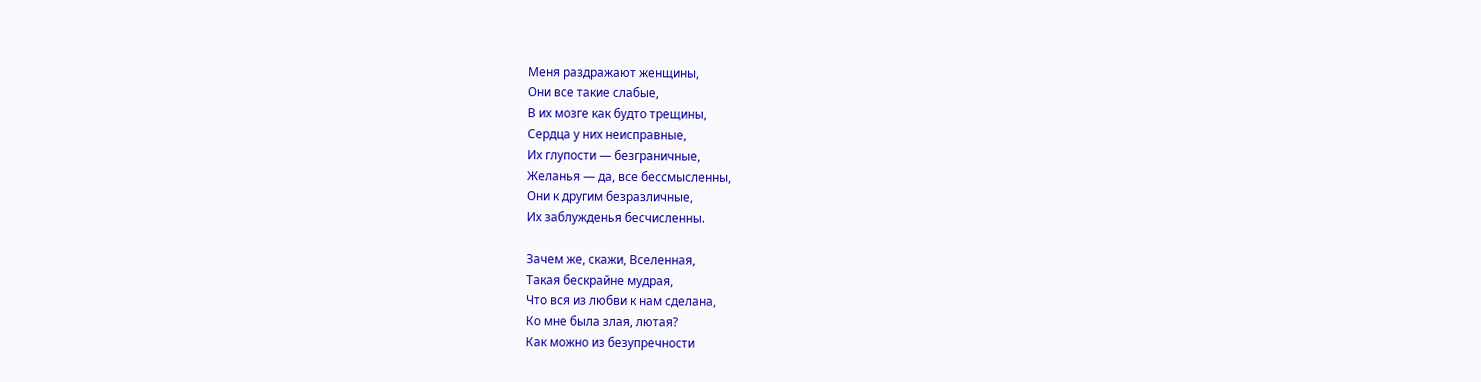Меня раздражают женщины,
Они все такие слабые,
В их мозге как будто трещины,
Сердца у них неисправные,
Их глупости — безграничные,
Желанья — да, все бессмысленны,
Они к другим безразличные,
Их заблужденья бесчисленны.

Зачем же, скажи, Вселенная,
Такая бескрайне мудрая,
Что вся из любви к нам сделана,
Ко мне была злая, лютая?
Как можно из безупречности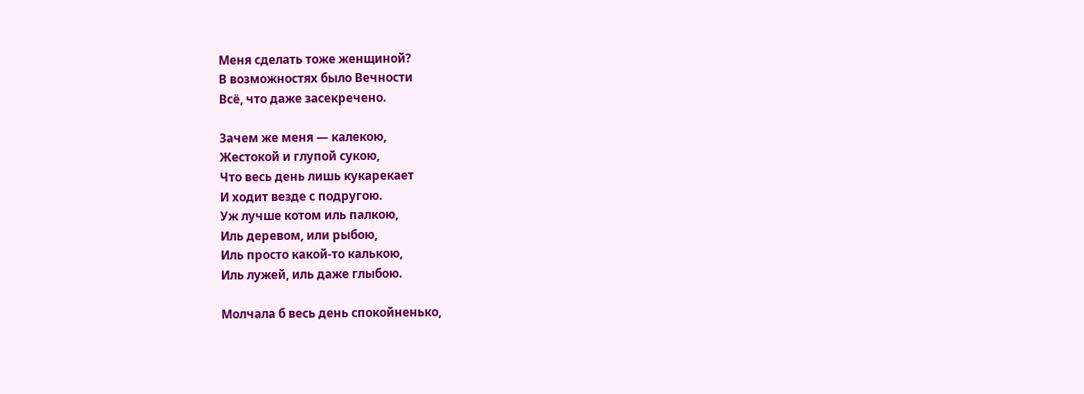Меня сделать тоже женщиной?
В возможностях было Вечности
Всё, что даже засекречено.

Зачем же меня — калекою,
Жестокой и глупой сукою,
Что весь день лишь кукарекает
И ходит везде с подругою.
Уж лучше котом иль палкою,
Иль деревом, или рыбою,
Иль просто какой-то калькою,
Иль лужей, иль даже глыбою.

Молчала б весь день спокойненько,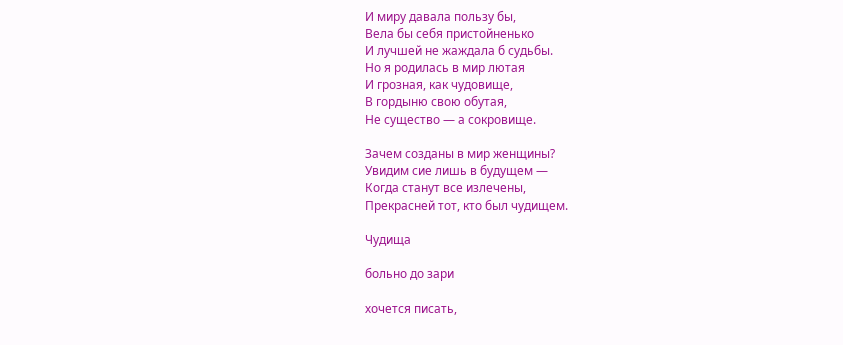И миру давала пользу бы,
Вела бы себя пристойненько
И лучшей не жаждала б судьбы.
Но я родилась в мир лютая
И грозная, как чудовище,
В гордыню свою обутая,
Не существо — а сокровище.

Зачем созданы в мир женщины?
Увидим сие лишь в будущем —
Когда станут все излечены,
Прекрасней тот, кто был чудищем.

Чудища

больно до зари

хочется писать,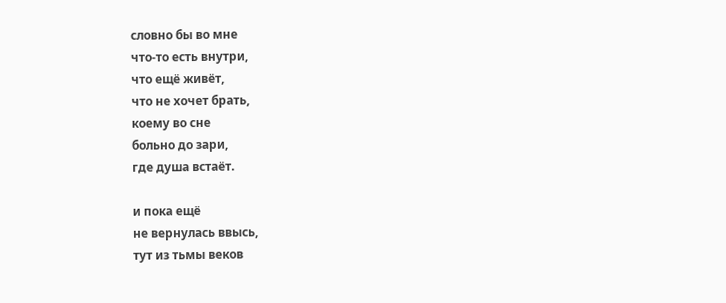словно бы во мне
что-то есть внутри,
что ещё живёт,
что не хочет брать,
коему во сне
больно до зари,
где душа встаёт.

и пока ещё
не вернулась ввысь,
тут из тьмы веков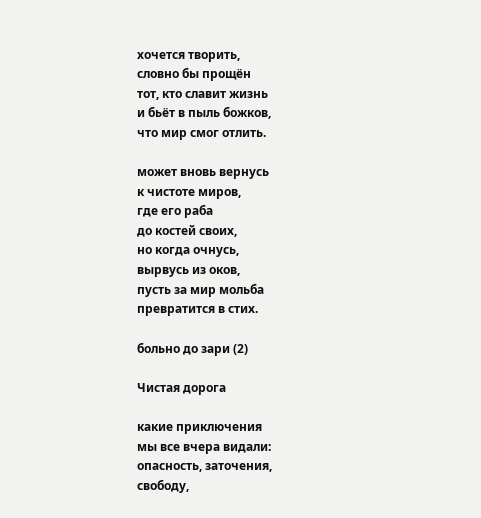хочется творить,
словно бы прощён
тот, кто славит жизнь
и бьёт в пыль божков,
что мир смог отлить.

может вновь вернусь
к чистоте миров,
где его раба
до костей своих,
но когда очнусь,
вырвусь из оков,
пусть за мир мольба
превратится в стих.

больно до зари (2)

Чистая дорога

какие приключения
мы все вчера видали:
опасность, заточения,
свободу,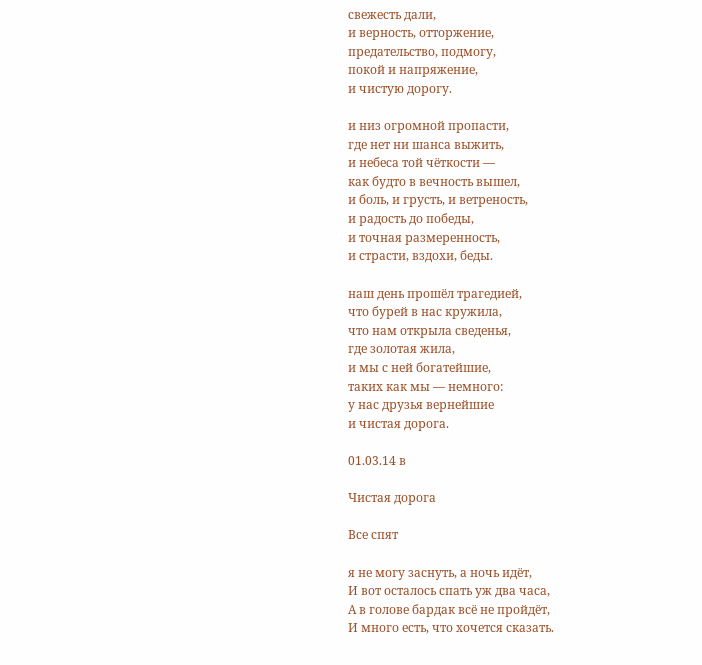свежесть дали,
и верность, отторжение,
предательство, подмогу,
покой и напряжение,
и чистую дорогу.

и низ огромной пропасти,
где нет ни шанса выжить,
и небеса той чёткости —
как будто в вечность вышел,
и боль, и грусть, и ветреность,
и радость до победы,
и точная размеренность,
и страсти, вздохи, беды.

наш день прошёл трагедией,
что бурей в нас кружила,
что нам открыла сведенья,
где золотая жила,
и мы с ней богатейшие,
таких как мы — немного:
у нас друзья вернейшие
и чистая дорога.

01.03.14 в

Чистая дорога

Все спят

я не могу заснуть, а ночь идёт,
И вот осталось спать уж два часа,
А в голове бардак всё не пройдёт,
И много есть, что хочется сказать.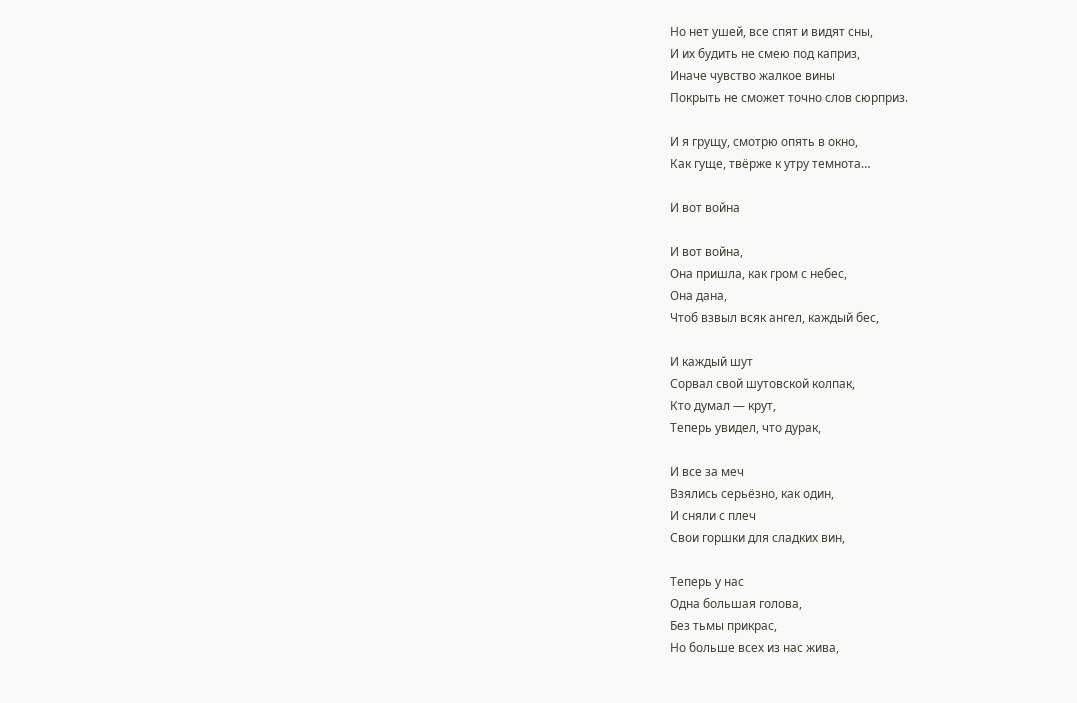Но нет ушей, все спят и видят сны,
И их будить не смею под каприз,
Иначе чувство жалкое вины
Покрыть не сможет точно слов сюрприз.

И я грущу, смотрю опять в окно,
Как гуще, твёрже к утру темнота…

И вот война

И вот война,
Она пришла, как гром с небес,
Она дана,
Чтоб взвыл всяк ангел, каждый бес,

И каждый шут
Сорвал свой шутовской колпак,
Кто думал — крут,
Теперь увидел, что дурак,

И все за меч
Взялись серьёзно, как один,
И сняли с плеч
Свои горшки для сладких вин,

Теперь у нас
Одна большая голова,
Без тьмы прикрас,
Но больше всех из нас жива,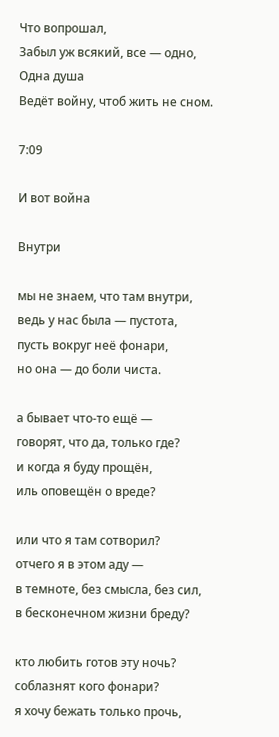Что вопрошал,
Забыл уж всякий, все — одно,
Одна душа
Ведёт войну, чтоб жить не сном.

7:09

И вот война

Внутри

мы не знаем, что там внутри,
ведь у нас была — пустота,
пусть вокруг неё фонари,
но она — до боли чиста.

а бывает что-то ещё —
говорят, что да, только где?
и когда я буду прощён,
иль оповещён о вреде?

или что я там сотворил?
отчего я в этом аду —
в темноте, без смысла, без сил,
в бесконечном жизни бреду?

кто любить готов эту ночь?
соблазнят кого фонари?
я хочу бежать только прочь,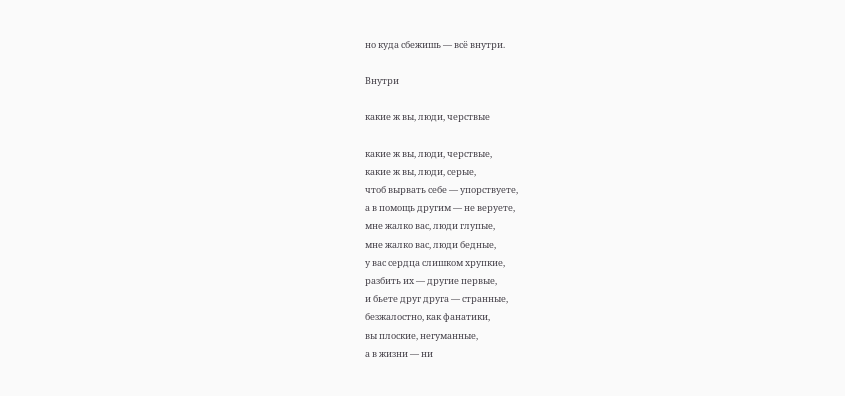но куда сбежишь — всё внутри.

Внутри

какие ж вы, люди, черствые

какие ж вы, люди, черствые,
какие ж вы, люди, серые,
чтоб вырвать себе — упорствуете,
а в помощь другим — не веруете,
мне жалко вас, люди глупые,
мне жалко вас, люди бедные,
у вас сердца слишком хрупкие,
разбить их — другие первые,
и бьете друг друга — странные,
безжалостно, как фанатики,
вы плоские, негуманные,
а в жизни — ни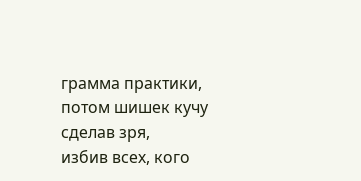грамма практики,
потом шишек кучу сделав зря,
избив всех, кого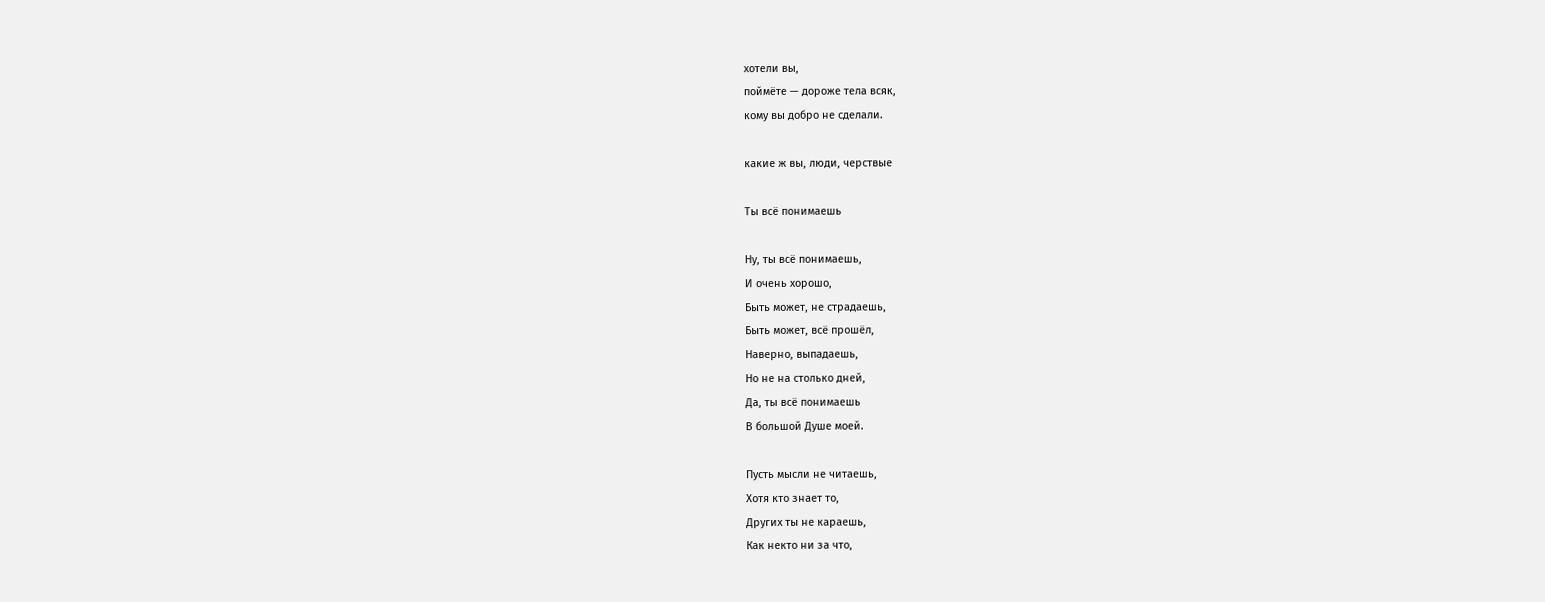хотели вы,
поймёте — дороже тела всяк,
кому вы добро не сделали.

какие ж вы, люди, черствые

Ты всё понимаешь

Ну, ты всё понимаешь,
И очень хорошо,
Быть может, не страдаешь,
Быть может, всё прошёл,
Наверно, выпадаешь,
Но не на столько дней,
Да, ты всё понимаешь
В большой Душе моей.

Пусть мысли не читаешь,
Хотя кто знает то,
Других ты не караешь,
Как некто ни за что,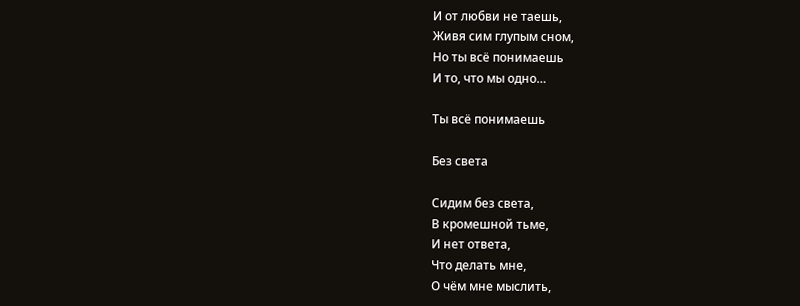И от любви не таешь,
Живя сим глупым сном,
Но ты всё понимаешь
И то, что мы одно…

Ты всё понимаешь

Без света

Сидим без света,
В кромешной тьме,
И нет ответа,
Что делать мне,
О чём мне мыслить,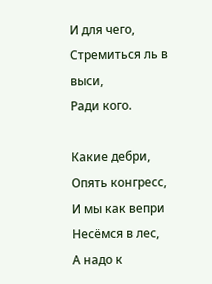И для чего,
Стремиться ль в выси,
Ради кого.

Какие дебри,
Опять конгресс,
И мы как вепри
Несёмся в лес,
А надо к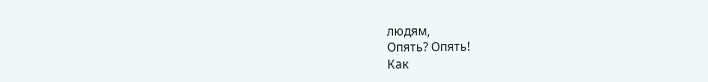людям,
Опять? Опять!
Как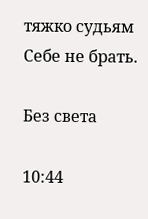тяжко судьям
Себе не брать.

Без света

10:44